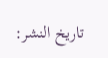تاريخ النشر: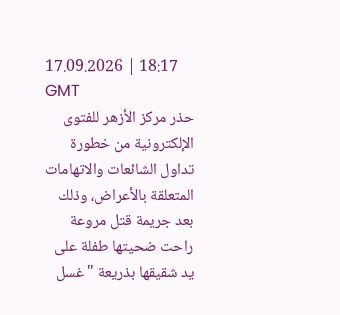17.09.2026 | 18:17 GMT
حذر مركز الأزهر للفتوى الإلكترونية من خطورة تداول الشائعات والاتهامات المتعلقة بالأعراض، وذلك بعد جريمة قتل مروعة راحت ضحيتها طفلة على يد شقيقها بذريعة "غسل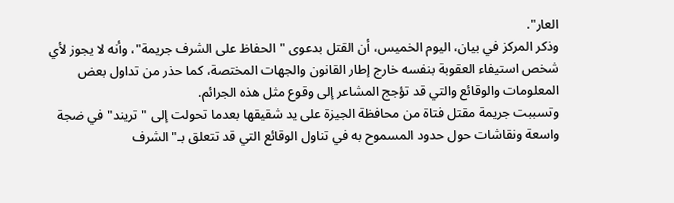العار".
وذكر المركز في بيان، اليوم الخميس، أن القتل بدعوى "الحفاظ على الشرف جريمة"، وأنه لا يجوز لأي شخص استيفاء العقوبة بنفسه خارج إطار القانون والجهات المختصة، كما حذر من تداول بعض المعلومات والوقائع والتي قد تؤجج المشاعر إلى وقوع مثل هذه الجرائم.
وتسببت جريمة مقتل فتاة من محافظة الجيزة على يد شقيقها بعدما تحولت إلى "تريند" في ضجة واسعة ونقاشات حول حدود المسموح به في تناول الوقائع التي قد تتعلق بـ"الشرف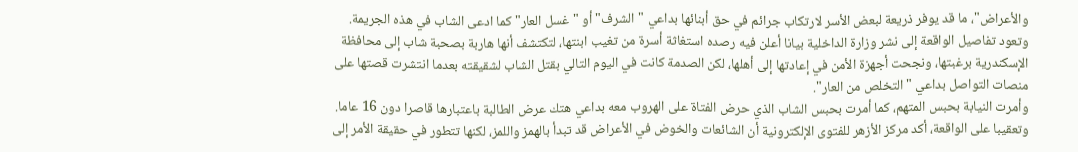والأعراض"، ما قد يوفر ذريعة لبعض الأسر لارتكاب جرائم في حق أبنائها بداعي "الشرف" أو "غسل العار" كما ادعى الشاب في هذه الجريمة.
وتعود تفاصيل الواقعة إلى نشر وزارة الداخلية بيانا أعلن فيه رصده استغاثة أسرة من تغيب ابنتها، لتكتشف أنها هاربة بصحبة شاب إلى محافظة الإسكندرية برغبتها، ونجحت أجهزة الأمن في إعادتها إلى أهلها، لكن الصدمة كانت في اليوم التالي بقتل الشاب لشقيقته بعدما انتشرت قصتها على منصات التواصل بداعي "التخلص من العار".
وأمرت النيابة بحبس المتهم، كما أمرت بحبس الشاب الذي حرض الفتاة على الهروب معه بداعي هتك عرض الطالبة باعتبارها قاصرا دون 16 عاما.
وتعقيبا على الواقعة، أكد مركز الأزهر للفتوى الإلكترونية أن الشائعات والخوض في الأعراض قد تبدأ بالهمز واللمز، لكنها تتطور في حقيقة الأمر إلى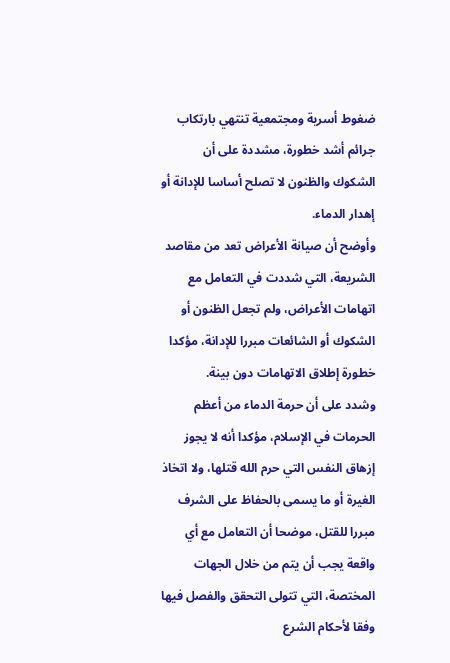ضغوط أسرية ومجتمعية تنتهي بارتكاب جرائم أشد خطورة، مشددة على أن الشكوك والظنون لا تصلح أساسا للإدانة أو إهدار الدماء.
وأوضح أن صيانة الأعراض تعد من مقاصد الشريعة، التي شددت في التعامل مع اتهامات الأعراض، ولم تجعل الظنون أو الشكوك أو الشائعات مبررا للإدانة، مؤكدا خطورة إطلاق الاتهامات دون بينة.
وشدد على أن حرمة الدماء من أعظم الحرمات في الإسلام، مؤكدا أنه لا يجوز إزهاق النفس التي حرم الله قتلها، ولا اتخاذ الغيرة أو ما يسمى بالحفاظ على الشرف مبررا للقتل، موضحا أن التعامل مع أي واقعة يجب أن يتم من خلال الجهات المختصة، التي تتولى التحقق والفصل فيها وفقا لأحكام الشرع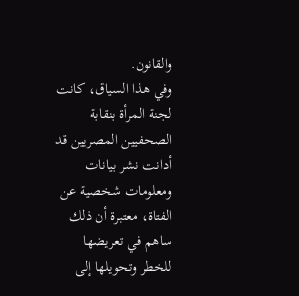والقانون.
وفي هذا السياق، كانت لجنة المرأة بنقابة الصحفيين المصريين قد أدانت نشر بيانات ومعلومات شخصية عن الفتاة، معتبرة أن ذلك ساهم في تعريضها للخطر وتحويلها إلى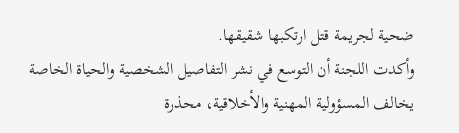ضحية لجريمة قتل ارتكبها شقيقها.
وأكدت اللجنة أن التوسع في نشر التفاصيل الشخصية والحياة الخاصة يخالف المسؤولية المهنية والأخلاقية، محذرة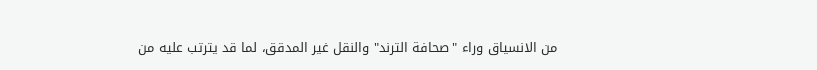من الانسياق وراء "صحافة الترند" والنقل غير المدقق، لما قد يترتب عليه من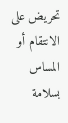تحريض على الانتقام أو المساس بسلامة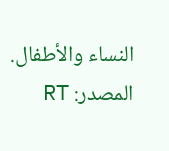النساء والأطفال.
المصدر: RT